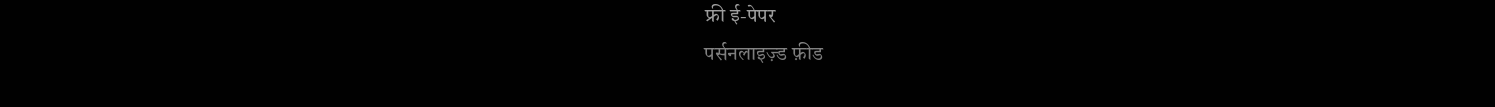फ्री ई-पेपर
पर्सनलाइज़्ड फ़ीड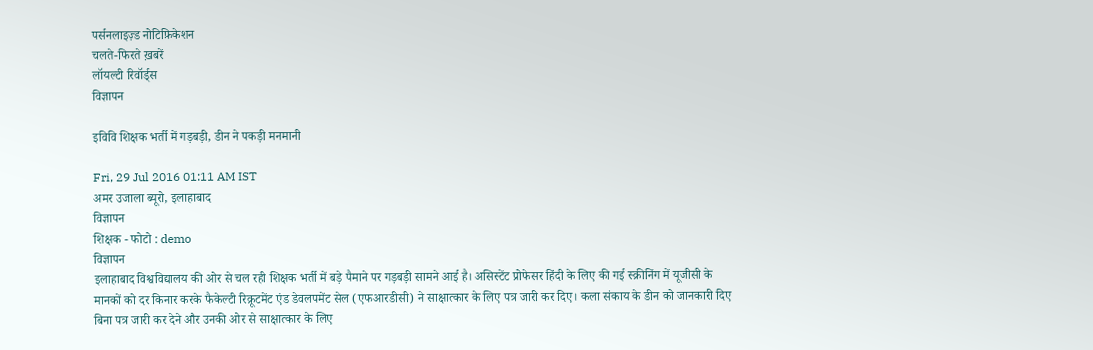पर्सनलाइज़्ड नोटिफ़िकेशन
चलते-फिरते ख़बरें
लॉयल्टी रिवॉर्ड्स
विज्ञापन

इविवि शिक्षक भर्ती में गड़बड़ी, डीन ने पकड़ी मनमानी

Fri, 29 Jul 2016 01:11 AM IST
अमर उजाला ब्यूरो, इलाहाबाद
विज्ञापन
श‌िक्षक - फोटो : demo
विज्ञापन
इलाहाबाद विश्वविद्यालय की ओर से चल रही शिक्षक भर्ती में बड़े पैमाने पर गड़बड़ी सामने आई है। असिस्टेंट प्रोफेसर हिंदी के लिए की गई स्क्रीनिंग में यूजीसी के मानकों को दर किनार करके फैकेल्टी रिक्रूटमेंट एंड डेवलपमेंट सेल (एफआरडीसी) ने साक्षात्कार के लिए पत्र जारी कर दिए। कला संकाय के डीन को जानकारी दिए बिना पत्र जारी कर देने और उनकी ओर से साक्षात्कार के लिए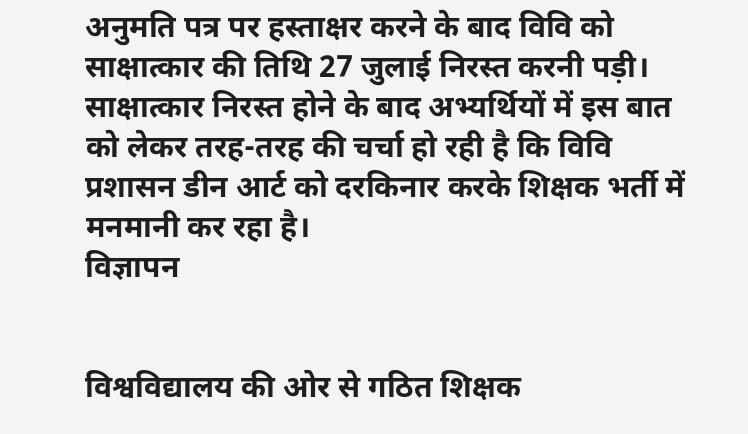अनुमति पत्र पर हस्ताक्षर करने के बाद विवि को साक्षात्कार की तिथि 27 जुलाई निरस्त करनी पड़ी। साक्षात्कार निरस्त होने के बाद अभ्यर्थियों में इस बात को लेकर तरह-तरह की चर्चा हो रही है कि विवि प्रशासन डीन आर्ट को दरकिनार करके शिक्षक भर्ती में मनमानी कर रहा है।
विज्ञापन


विश्वविद्यालय की ओर से गठित शिक्षक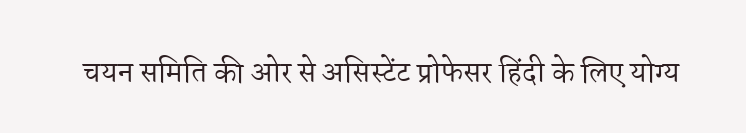चयन समिति की ओर से असिस्टेंट प्रोफेसर हिंदी के लिए योग्य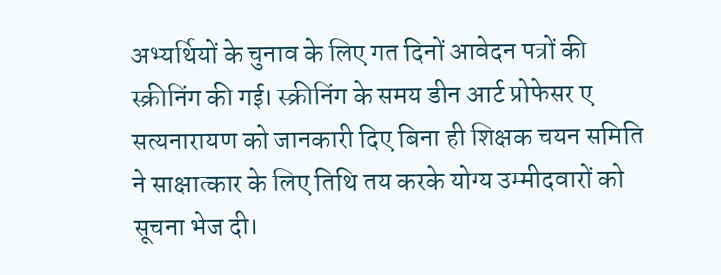अभ्यर्थियों के चुनाव के लिए गत दिनों आवेदन पत्रों की स्क्रीनिंग की गई। स्क्रीनिंग के समय डीन आर्ट प्रोफेसर ए सत्यनारायण को जानकारी दिए बिना ही शिक्षक चयन समिति ने साक्षात्कार के लिए तिथि तय करके योग्य उम्मीदवारों को सूचना भेज दी।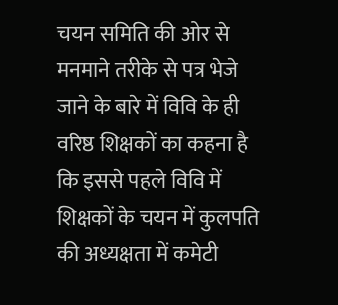चयन समिति की ओर से मनमाने तरीके से पत्र भेजे जाने के बारे में विवि के ही वरिष्ठ शिक्षकों का कहना है कि इससे पहले विवि में शिक्षकों के चयन में कुलपति की अध्यक्षता में कमेटी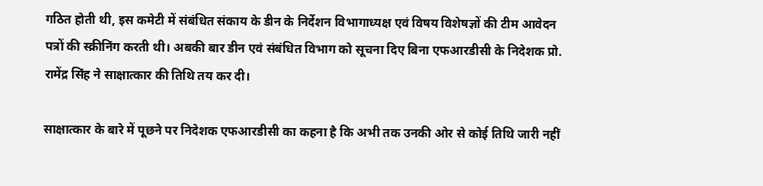गठित होती थी, इस कमेटी में संबंधित संकाय के डीन के निर्देशन विभागाध्यक्ष एवं विषय विशेषज्ञों की टीम आवेदन पत्रों की स्क्रीनिंग करती थी। अबकी बार डीन एवं संबंधित विभाग को सूचना दिए बिना एफआरडीसी के निदेशक प्रो. रामेंद्र सिंह ने साक्षात्कार की तिथि तय कर दी।

साक्षात्कार के बारे में पूछने पर निदेशक एफआरडीसी का कहना है कि अभी तक उनकी ओर से कोई तिथि जारी नहीं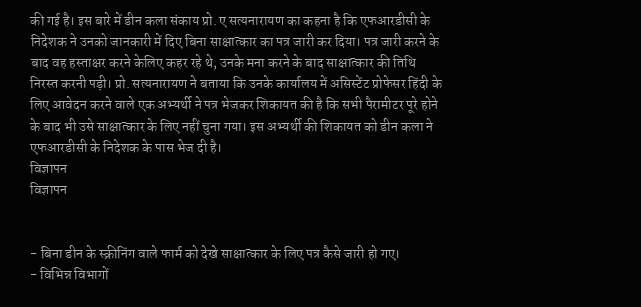की गई है। इस बारे में डीन कला संकाय प्रो. ए सत्यनारायण का कहना है कि एफआरडीसी के निदेशक ने उनको जानकारी में दिए बिना साक्षात्कार का पत्र जारी कर दिया। पत्र जारी करने के बाद वह हस्ताक्षर करने केलिए कहर रहे थे, उनके मना करने के बाद साक्षात्कार की तिथि निरस्त करनी पड़ी। प्रो. सत्यनारायण ने बताया कि उनके कार्यालय में असिस्टेंट प्रोफेसर हिंदी के लिए आवेदन करने वाले एक अभ्यर्थी ने पत्र भेजकर शिकायत की है कि सभी पैरामीटर पूरे होने के बाद भी उसे साक्षात्कार के लिए नहीं चुना गया। इस अभ्यर्थी की शिकायत को डीन कला ने एफआरडीसी के निदेशक के पास भेज दी है।
विज्ञापन
विज्ञापन


- बिना डीन के स्क्रीनिंग वाले फार्म को देखे साक्षात्कार के लिए पत्र कैसे जारी हो गए।
- विभिन्न विभागों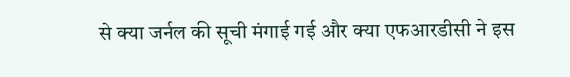से क्या जर्नल की सूची मंगाई गई और क्या एफआरडीसी ने इस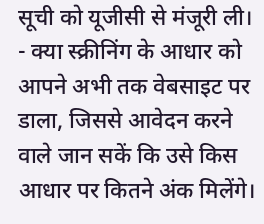सूची को यूजीसी से मंजूरी ली।
- क्या स्क्रीनिंग के आधार को आपने अभी तक वेबसाइट पर डाला, जिससे आवेदन करने वाले जान सकें कि उसे किस आधार पर कितने अंक मिलेंगे।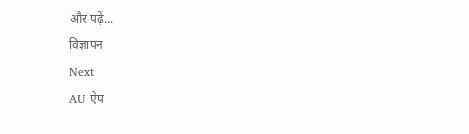और पढ़ें...
विज्ञापन
Next
AU ऐप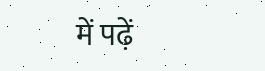में पढ़ें